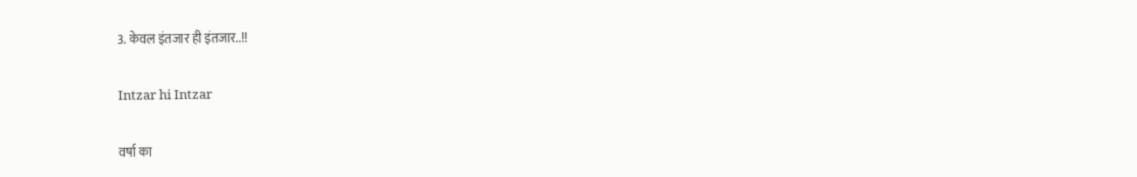3. केवल इंतजार ही इंतजार..!!

Intzar hi Intzar

वर्षा का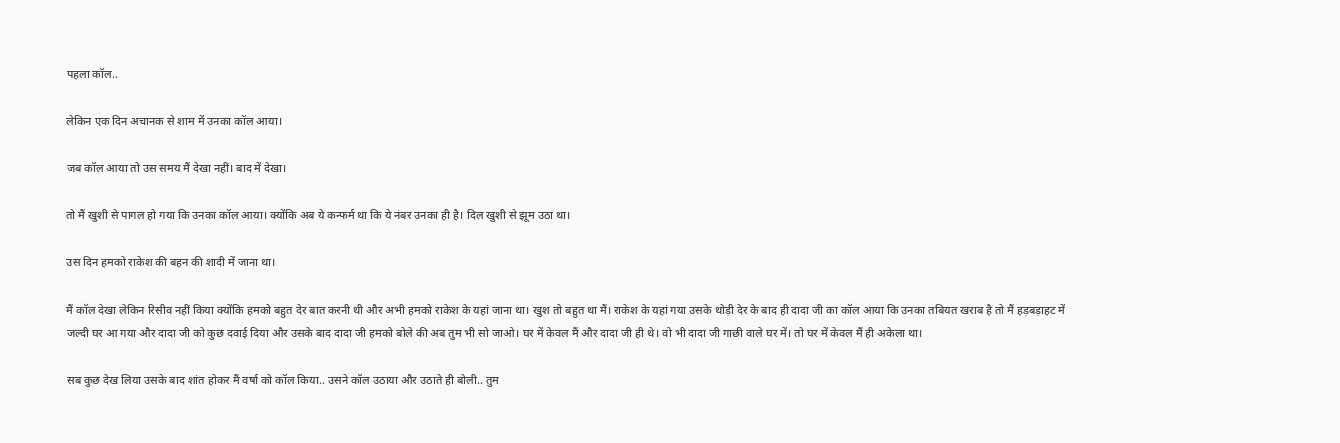पहला कॉल..

लेकिन एक दिन अचानक से शाम में उनका कॉल आया।

जब कॉल आया तो उस समय मैं देखा नहीं। बाद में देखा।

तो मैं खुशी से पागल हो गया कि उनका कॉल आया। क्योंकि अब ये कन्फर्म था कि ये नंबर उनका ही है। दिल खुशी से झूम उठा था।

उस दिन हमको राकेश की बहन की शादी में जाना था।

मैं कॉल देखा लेकिन रिसीव नहीं किया क्योंकि हमको बहुत देर बात करनी थी और अभी हमको राकेश के यहां जाना था। खुश तो बहुत था मैं। राकेश के यहां गया उसके थोड़ी देर के बाद ही दादा जी का कॉल आया कि उनका तबियत खराब है तो मैं हड़बड़ाहट में जल्दी घर आ गया और दादा जी को कुछ दवाई दिया और उसके बाद दादा जी हमको बोले की अब तुम भी सो जाओ। घर में केवल मैं और दादा जी ही थे। वो भी दादा जी गाछी वाले घर में। तो घर में केवल मैं ही अकेला था।

सब कुछ देख लिया उसके बाद शांत होकर मैं वर्षा को कॉल किया.. उसने कॉल उठाया और उठाते ही बोली.. तुम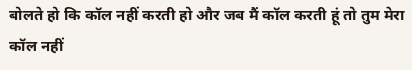बोलते हो कि कॉल नहीं करती हो और जब मैं कॉल करती हूं तो तुम मेरा कॉल नहीं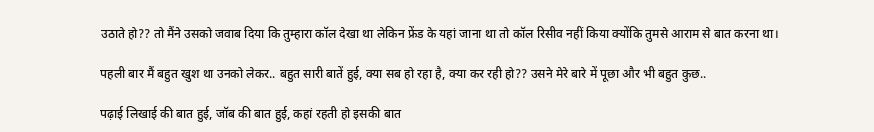उठाते हो?? तो मैंने उसको जवाब दिया कि तुम्हारा कॉल देखा था लेकिन फ्रेंड के यहां जाना था तो कॉल रिसीव नहीं किया क्योंकि तुमसे आराम से बात करना था।

पहली बार मैं बहुत खुश था उनको लेकर.. बहुत सारी बातें हुई, क्या सब हो रहा है, क्या कर रही हो?? उसने मेरे बारे में पूछा और भी बहुत कुछ..

पढ़ाई लिखाई की बात हुई, जॉब की बात हुई, कहां रहती हो इसकी बात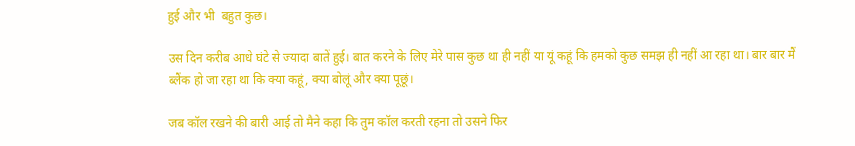हुई और भी  बहुत कुछ।

उस दिन करीब आधे घंटे से ज्यादा बातें हुई। बात करने के लिए मेरे पास कुछ था ही नहीं या यूं कहूं कि हमको कुछ समझ ही नहीं आ रहा था। बार बार मैं ब्लैंक हो जा रहा था कि क्या कहूं, क्या बोलूं और क्या पूछूं।

जब कॉल रखने की बारी आई तो मैने कहा कि तुम कॉल करती रहना तो उसने फिर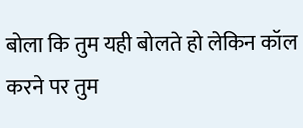बोला कि तुम यही बोलते हो लेकिन कॉल करने पर तुम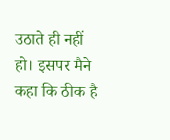उठाते ही नहीं हो। इसपर मैने कहा कि ठीक है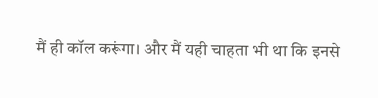मैं ही कॉल करूंगा। और मैं यही चाहता भी था कि इनसे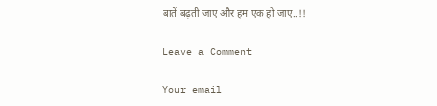बातें बढ़ती जाए और हम एक हो जाए..!!

Leave a Comment

Your email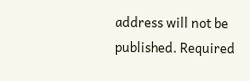address will not be published. Required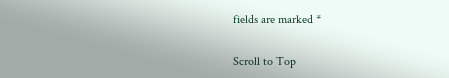fields are marked *

Scroll to Top